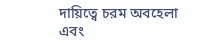দায়িত্বে চরম অবহেলা এবং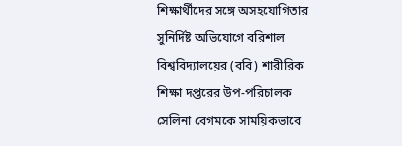শিক্ষার্থীদের সঙ্গে অসহযোগিতার সুনির্দিষ্ট অভিযোগে বরিশাল বিশ্ববিদ্যালয়ের (ববি) শারীরিক শিক্ষা দপ্তরের উপ-পরিচালক সেলিনা বেগমকে সাময়িকভাবে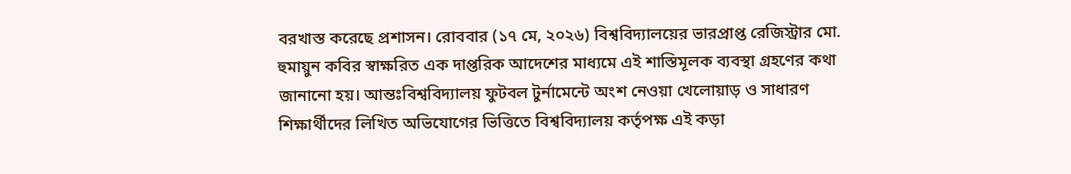বরখাস্ত করেছে প্রশাসন। রোববার (১৭ মে, ২০২৬) বিশ্ববিদ্যালয়ের ভারপ্রাপ্ত রেজিস্ট্রার মো. হুমায়ুন কবির স্বাক্ষরিত এক দাপ্তরিক আদেশের মাধ্যমে এই শাস্তিমূলক ব্যবস্থা গ্রহণের কথা জানানো হয়। আন্তঃবিশ্ববিদ্যালয় ফুটবল টুর্নামেন্টে অংশ নেওয়া খেলোয়াড় ও সাধারণ শিক্ষার্থীদের লিখিত অভিযোগের ভিত্তিতে বিশ্ববিদ্যালয় কর্তৃপক্ষ এই কড়া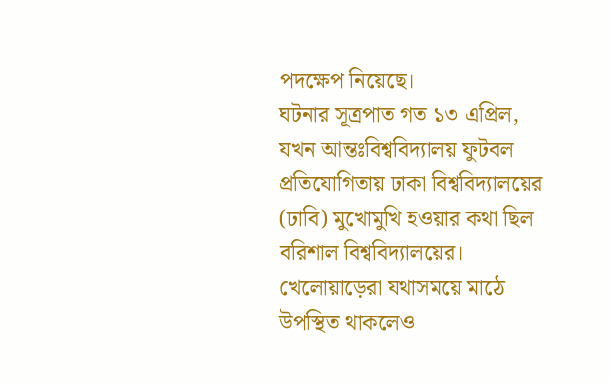পদক্ষেপ নিয়েছে।
ঘটনার সূত্রপাত গত ১৩ এপ্রিল, যখন আন্তঃবিশ্ববিদ্যালয় ফুটবল প্রতিযোগিতায় ঢাকা বিশ্ববিদ্যালয়ের (ঢাবি) মুখোমুখি হওয়ার কথা ছিল বরিশাল বিশ্ববিদ্যালয়ের। খেলোয়াড়েরা যথাসময়ে মাঠে উপস্থিত থাকলেও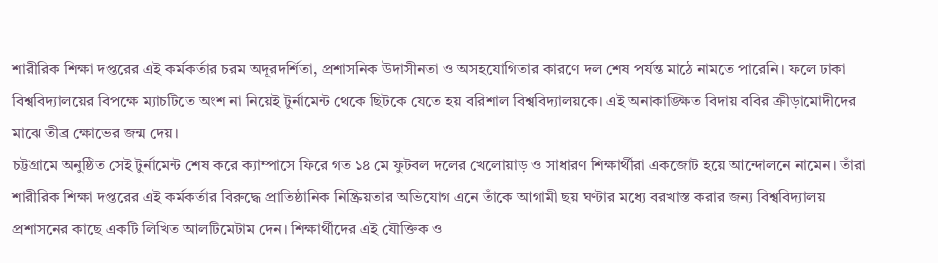শারীরিক শিক্ষা দপ্তরের এই কর্মকর্তার চরম অদূরদর্শিতা, প্রশাসনিক উদাসীনতা ও অসহযোগিতার কারণে দল শেষ পর্যন্ত মাঠে নামতে পারেনি। ফলে ঢাকা বিশ্ববিদ্যালয়ের বিপক্ষে ম্যাচটিতে অংশ না নিয়েই টুর্নামেন্ট থেকে ছিটকে যেতে হয় বরিশাল বিশ্ববিদ্যালয়কে। এই অনাকাঙ্ক্ষিত বিদায় ববির ক্রীড়ামোদীদের মাঝে তীব্র ক্ষোভের জন্ম দেয়।
চট্টগ্রামে অনুষ্ঠিত সেই টুর্নামেন্ট শেষ করে ক্যাম্পাসে ফিরে গত ১৪ মে ফুটবল দলের খেলোয়াড় ও সাধারণ শিক্ষার্থীরা একজোট হয়ে আন্দোলনে নামেন। তাঁরা শারীরিক শিক্ষা দপ্তরের এই কর্মকর্তার বিরুদ্ধে প্রাতিষ্ঠানিক নিষ্ক্রিয়তার অভিযোগ এনে তাঁকে আগামী ছয় ঘণ্টার মধ্যে বরখাস্ত করার জন্য বিশ্ববিদ্যালয় প্রশাসনের কাছে একটি লিখিত আলটিমেটাম দেন। শিক্ষার্থীদের এই যৌক্তিক ও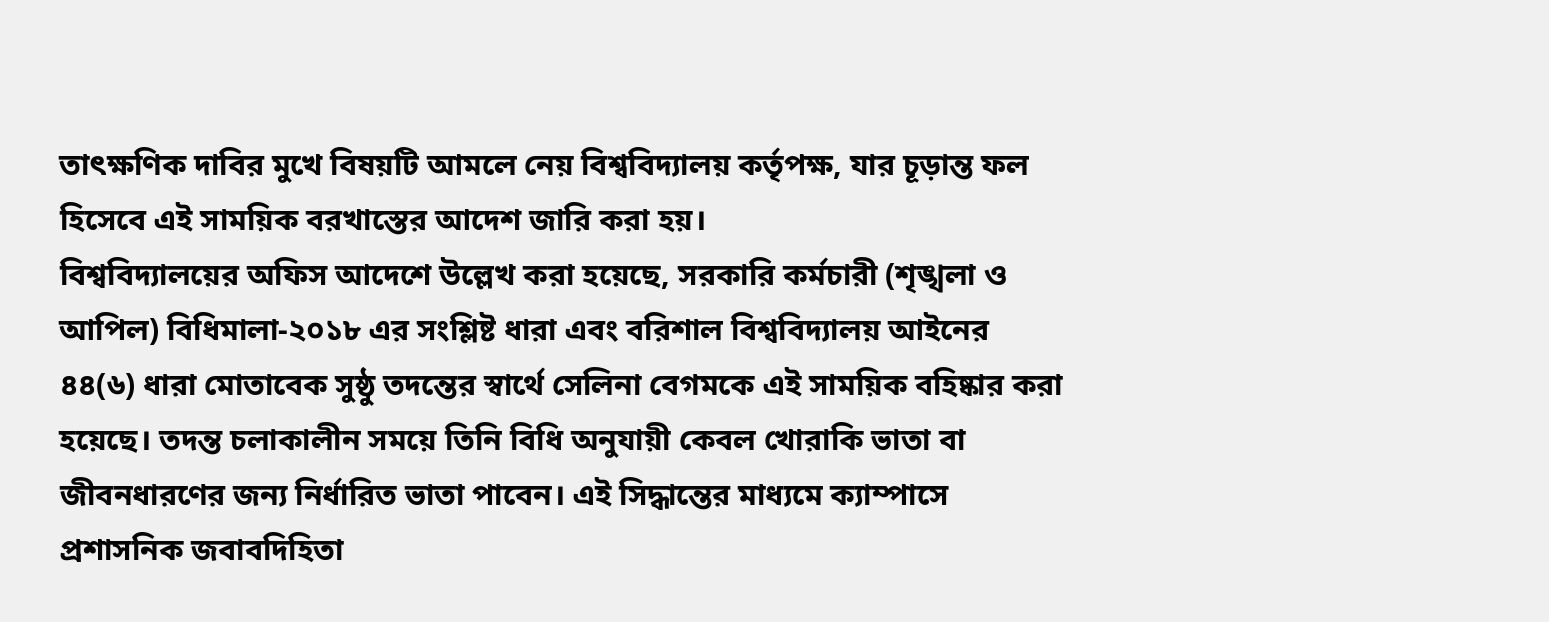তাৎক্ষণিক দাবির মুখে বিষয়টি আমলে নেয় বিশ্ববিদ্যালয় কর্তৃপক্ষ, যার চূড়ান্ত ফল হিসেবে এই সাময়িক বরখাস্তের আদেশ জারি করা হয়।
বিশ্ববিদ্যালয়ের অফিস আদেশে উল্লেখ করা হয়েছে, সরকারি কর্মচারী (শৃঙ্খলা ও আপিল) বিধিমালা-২০১৮ এর সংশ্লিষ্ট ধারা এবং বরিশাল বিশ্ববিদ্যালয় আইনের ৪৪(৬) ধারা মোতাবেক সুষ্ঠু তদন্তের স্বার্থে সেলিনা বেগমকে এই সাময়িক বহিষ্কার করা হয়েছে। তদন্ত চলাকালীন সময়ে তিনি বিধি অনুযায়ী কেবল খোরাকি ভাতা বা জীবনধারণের জন্য নির্ধারিত ভাতা পাবেন। এই সিদ্ধান্তের মাধ্যমে ক্যাম্পাসে প্রশাসনিক জবাবদিহিতা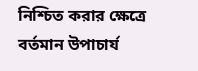নিশ্চিত করার ক্ষেত্রে বর্তমান উপাচার্য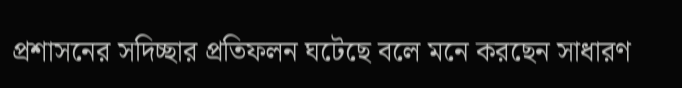প্রশাসনের সদিচ্ছার প্রতিফলন ঘটেছে বলে মনে করছেন সাধারণ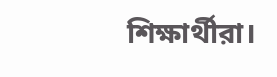শিক্ষার্থীরা।